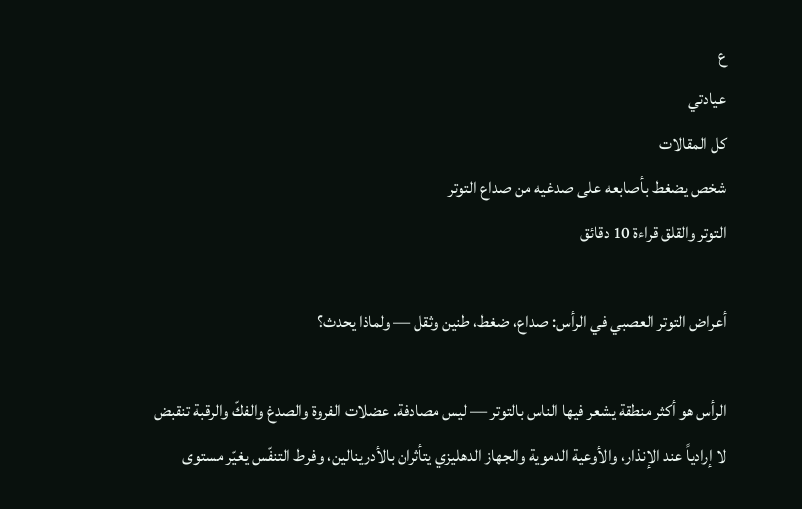ع
عيادتي
كل المقالات
شخص يضغط بأصابعه على صدغيه من صداع التوتر
التوتر والقلق قراءة 10 دقائق

أعراض التوتر العصبي في الرأس: صداع، ضغط، طنين وثقل — ولماذا يحدث؟

الرأس هو أكثر منطقة يشعر فيها الناس بالتوتر — ليس مصادفة. عضلات الفروة والصدغ والفكّ والرقبة تنقبض لا إرادياً عند الإنذار، والأوعية الدموية والجهاز الدهليزي يتأثران بالأدرينالين، وفرط التنفّس يغيّر مستوى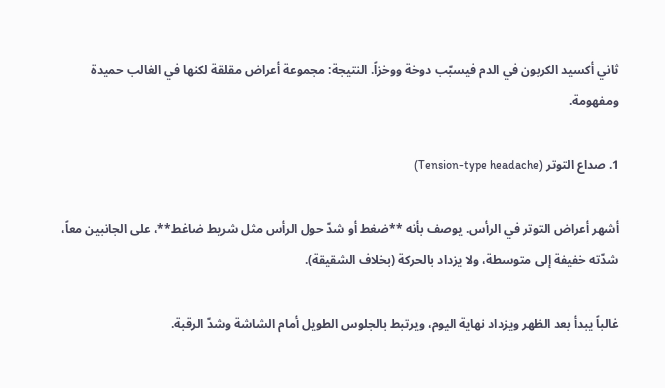ثاني أكسيد الكربون في الدم فيسبّب دوخة ووخزاً. النتيجة: مجموعة أعراض مقلقة لكنها في الغالب حميدة ومفهومة.

1. صداع التوتر (Tension-type headache)

أشهر أعراض التوتر في الرأس. يوصف بأنه **ضغط أو شدّ حول الرأس مثل شريط ضاغط**، على الجانبين معاً، شدّته خفيفة إلى متوسطة، ولا يزداد بالحركة (بخلاف الشقيقة).

غالباً يبدأ بعد الظهر ويزداد نهاية اليوم، ويرتبط بالجلوس الطويل أمام الشاشة وشدّ الرقبة.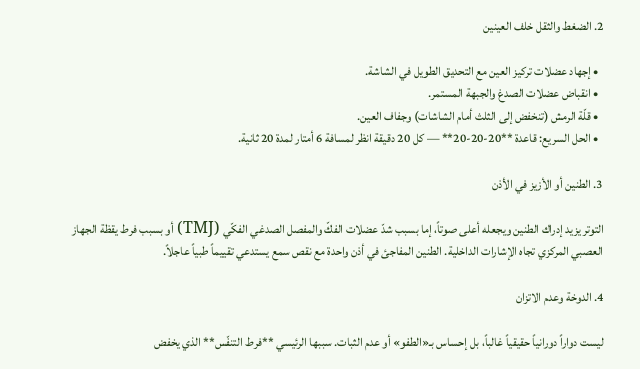2. الضغط والثقل خلف العينين

  • إجهاد عضلات تركيز العين مع التحديق الطويل في الشاشة.
  • انقباض عضلات الصدغ والجبهة المستمر.
  • قلّة الرمش (تنخفض إلى الثلث أمام الشاشات) وجفاف العين.
  • الحل السريع: قاعدة **20-20-20** — كل 20 دقيقة انظر لمسافة 6 أمتار لمدة 20 ثانية.

3. الطنين أو الأزيز في الأذن

التوتر يزيد إدراك الطنين ويجعله أعلى صوتاً، إما بسبب شدّ عضلات الفكّ والمفصل الصدغي الفكّي (TMJ) أو بسبب فرط يقظة الجهاز العصبي المركزي تجاه الإشارات الداخلية. الطنين المفاجئ في أذن واحدة مع نقص سمع يستدعي تقييماً طبياً عاجلاً.

4. الدوخة وعدم الاتزان

ليست دواراً دورانياً حقيقياً غالباً، بل إحساس بـ«الطفو» أو عدم الثبات. سببها الرئيسي **فرط التنفّس** الذي يخفض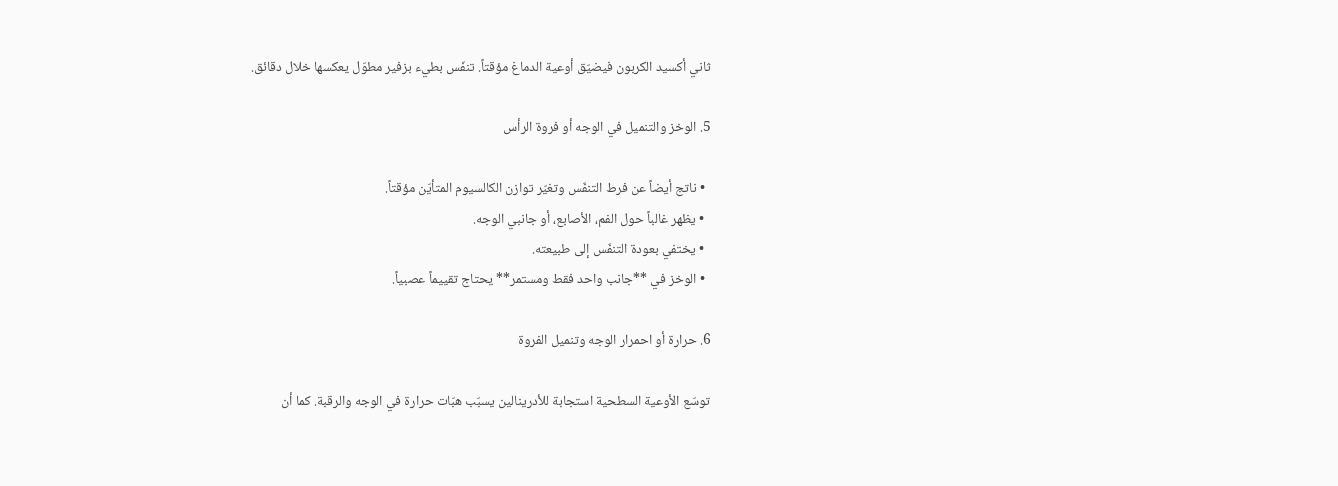ثاني أكسيد الكربون فيضيّق أوعية الدماغ مؤقتاً. تنفّس بطيء بزفير مطوّل يعكسها خلال دقائق.

5. الوخز والتنميل في الوجه أو فروة الرأس

  • ناتج أيضاً عن فرط التنفّس وتغيّر توازن الكالسيوم المتأيّن مؤقتاً.
  • يظهر غالباً حول الفم، الأصابع، أو جانبي الوجه.
  • يختفي بعودة التنفّس إلى طبيعته.
  • الوخز في **جانب واحد فقط ومستمر** يحتاج تقييماً عصبياً.

6. حرارة أو احمرار الوجه وتنميل الفروة

توسّع الأوعية السطحية استجابة للأدرينالين يسبّب هبّات حرارة في الوجه والرقبة. كما أن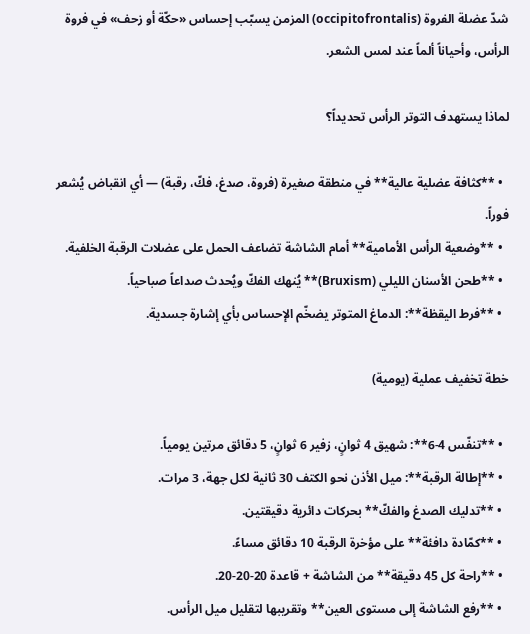شدّ عضلة الفروة (occipitofrontalis) المزمن يسبّب إحساس «حكّة أو زحف» في فروة الرأس، وأحياناً ألماً عند لمس الشعر.

لماذا يستهدف التوتر الرأس تحديداً؟

  • **كثافة عضلية عالية** في منطقة صغيرة (فروة، صدغ، فكّ، رقبة) — أي انقباض يُشعر فوراً.
  • **وضعية الرأس الأمامية** أمام الشاشة تضاعف الحمل على عضلات الرقبة الخلفية.
  • **طحن الأسنان الليلي (Bruxism)** يُنهك الفكّ ويُحدث صداعاً صباحياً.
  • **فرط اليقظة**: الدماغ المتوتر يضخّم الإحساس بأي إشارة جسدية.

خطة تخفيف عملية (يومية)

  • **تنفّس 4-6**: شهيق 4 ثوانٍ، زفير 6 ثوانٍ، 5 دقائق مرتين يومياً.
  • **إطالة الرقبة**: ميل الأذن نحو الكتف 30 ثانية لكل جهة، 3 مرات.
  • **تدليك الصدغ والفكّ** بحركات دائرية دقيقتين.
  • **كمّادة دافئة** على مؤخرة الرقبة 10 دقائق مساءً.
  • **راحة كل 45 دقيقة** من الشاشة + قاعدة 20-20-20.
  • **رفع الشاشة إلى مستوى العين** وتقريبها لتقليل ميل الرأس.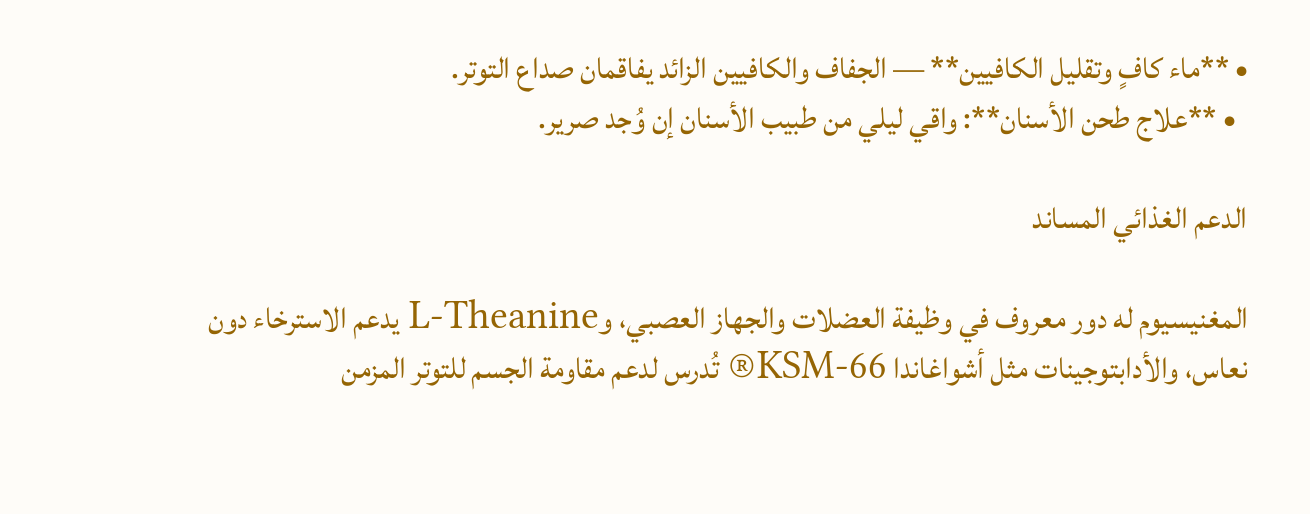• **ماء كافٍ وتقليل الكافيين** — الجفاف والكافيين الزائد يفاقمان صداع التوتر.
  • **علاج طحن الأسنان**: واقي ليلي من طبيب الأسنان إن وُجد صرير.

الدعم الغذائي المساند

المغنيسيوم له دور معروف في وظيفة العضلات والجهاز العصبي، وL-Theanine يدعم الاسترخاء دون نعاس، والأدابتوجينات مثل أشواغاندا KSM-66® تُدرس لدعم مقاومة الجسم للتوتر المزمن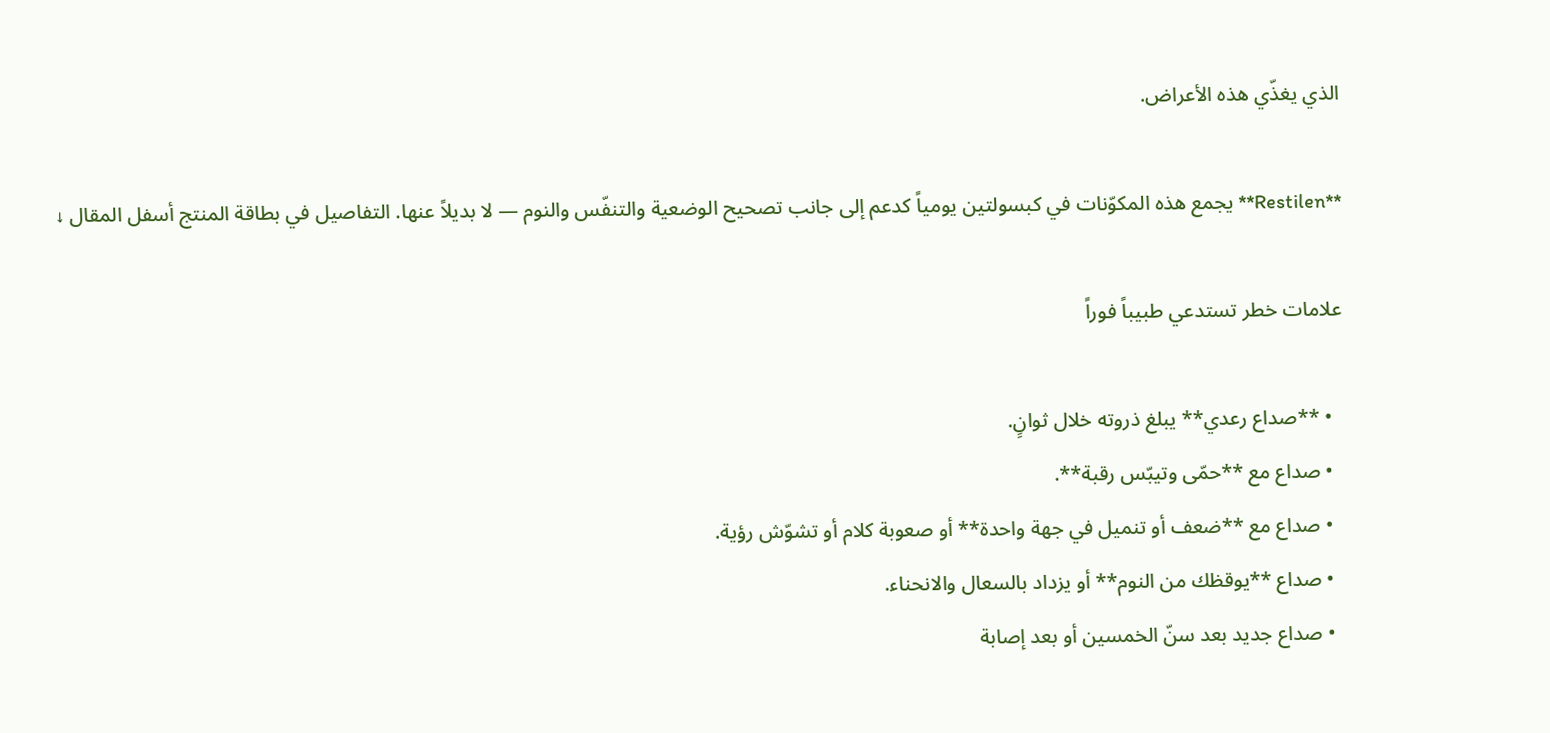الذي يغذّي هذه الأعراض.

**Restilen** يجمع هذه المكوّنات في كبسولتين يومياً كدعم إلى جانب تصحيح الوضعية والتنفّس والنوم — لا بديلاً عنها. التفاصيل في بطاقة المنتج أسفل المقال ↓

علامات خطر تستدعي طبيباً فوراً

  • **صداع رعدي** يبلغ ذروته خلال ثوانٍ.
  • صداع مع **حمّى وتيبّس رقبة**.
  • صداع مع **ضعف أو تنميل في جهة واحدة** أو صعوبة كلام أو تشوّش رؤية.
  • صداع **يوقظك من النوم** أو يزداد بالسعال والانحناء.
  • صداع جديد بعد سنّ الخمسين أو بعد إصابة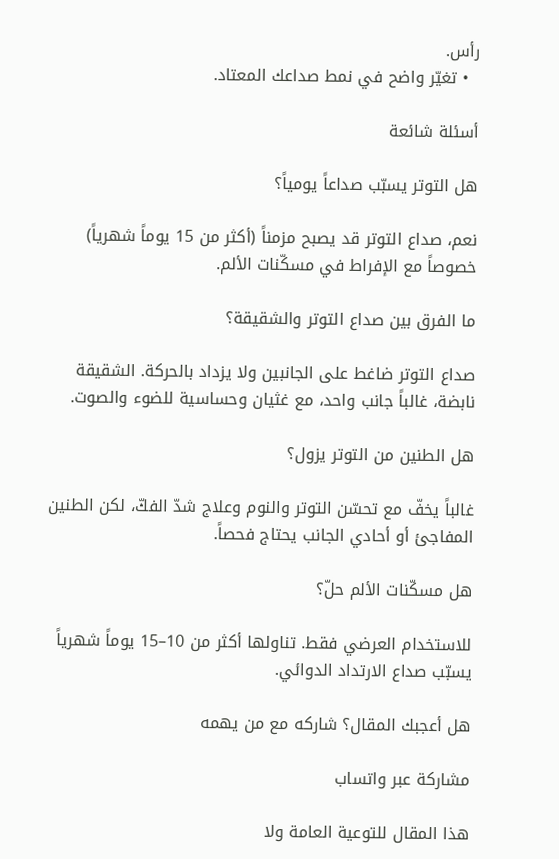رأس.
  • تغيّر واضح في نمط صداعك المعتاد.

أسئلة شائعة

هل التوتر يسبّب صداعاً يومياً؟

نعم، صداع التوتر قد يصبح مزمناً (أكثر من 15 يوماً شهرياً) خصوصاً مع الإفراط في مسكّنات الألم.

ما الفرق بين صداع التوتر والشقيقة؟

صداع التوتر ضاغط على الجانبين ولا يزداد بالحركة. الشقيقة نابضة، غالباً جانب واحد، مع غثيان وحساسية للضوء والصوت.

هل الطنين من التوتر يزول؟

غالباً يخفّ مع تحسّن التوتر والنوم وعلاج شدّ الفكّ، لكن الطنين المفاجئ أو أحادي الجانب يحتاج فحصاً.

هل مسكّنات الألم حلّ؟

للاستخدام العرضي فقط. تناولها أكثر من 10–15 يوماً شهرياً يسبّب صداع الارتداد الدوائي.

هل أعجبك المقال؟ شاركه مع من يهمه

مشاركة عبر واتساب

هذا المقال للتوعية العامة ولا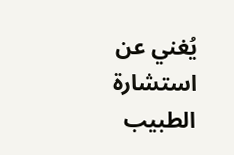يُغني عن استشارة الطبيب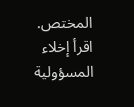المختص. اقرأ إخلاء المسؤولية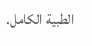الطبية الكامل.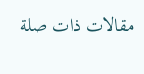مقالات ذات صلة